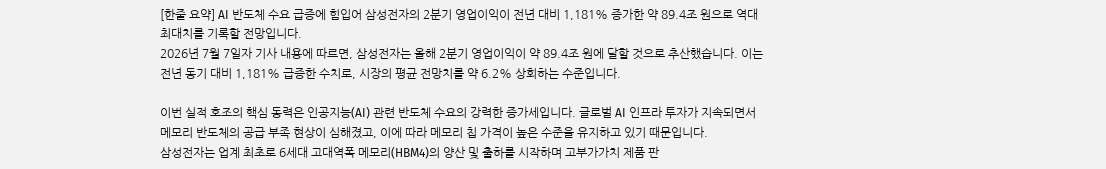[한줄 요약] AI 반도체 수요 급증에 힘입어 삼성전자의 2분기 영업이익이 전년 대비 1,181% 증가한 약 89.4조 원으로 역대 최대치를 기록할 전망입니다.
2026년 7월 7일자 기사 내용에 따르면, 삼성전자는 올해 2분기 영업이익이 약 89.4조 원에 달할 것으로 추산했습니다. 이는 전년 동기 대비 1,181% 급증한 수치로, 시장의 평균 전망치를 약 6.2% 상회하는 수준입니다.

이번 실적 호조의 핵심 동력은 인공지능(AI) 관련 반도체 수요의 강력한 증가세입니다. 글로벌 AI 인프라 투자가 지속되면서 메모리 반도체의 공급 부족 현상이 심해졌고, 이에 따라 메모리 칩 가격이 높은 수준을 유지하고 있기 때문입니다.
삼성전자는 업계 최초로 6세대 고대역폭 메모리(HBM4)의 양산 및 출하를 시작하며 고부가가치 제품 판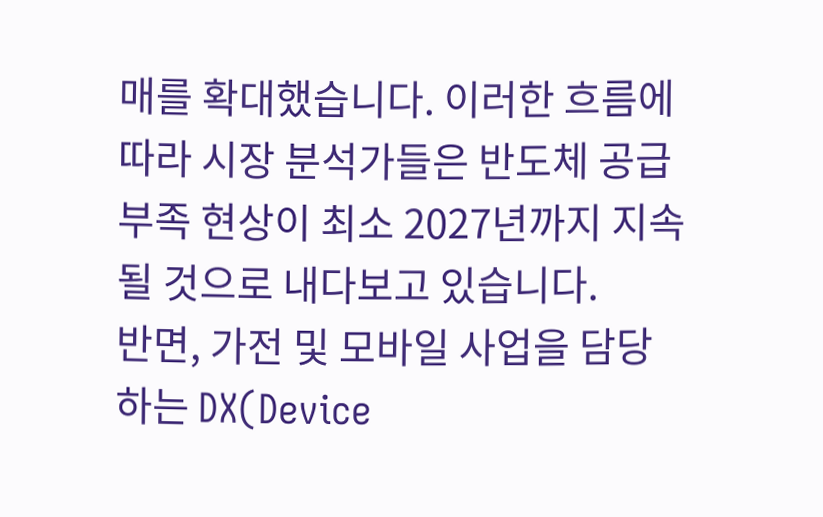매를 확대했습니다. 이러한 흐름에 따라 시장 분석가들은 반도체 공급 부족 현상이 최소 2027년까지 지속될 것으로 내다보고 있습니다.
반면, 가전 및 모바일 사업을 담당하는 DX(Device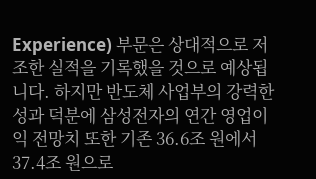Experience) 부문은 상대적으로 저조한 실적을 기록했을 것으로 예상됩니다. 하지만 반도체 사업부의 강력한 성과 덕분에 삼성전자의 연간 영업이익 전망치 또한 기존 36.6조 원에서 37.4조 원으로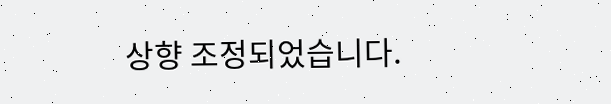상향 조정되었습니다.